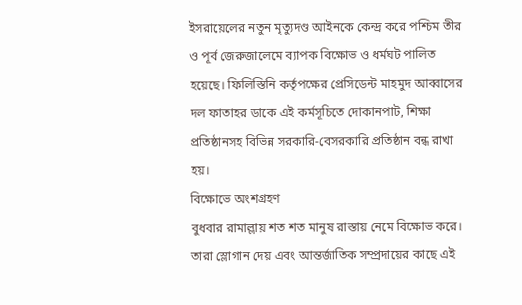ইসরায়েলের নতুন মৃত্যুদণ্ড আইনকে কেন্দ্র করে পশ্চিম তীর ও পূর্ব জেরুজালেমে ব্যাপক বিক্ষোভ ও ধর্মঘট পালিত হয়েছে। ফিলিস্তিনি কর্তৃপক্ষের প্রেসিডেন্ট মাহমুদ আব্বাসের দল ফাতাহর ডাকে এই কর্মসূচিতে দোকানপাট, শিক্ষা প্রতিষ্ঠানসহ বিভিন্ন সরকারি-বেসরকারি প্রতিষ্ঠান বন্ধ রাখা হয়।
বিক্ষোভে অংশগ্রহণ
বুধবার রামাল্লায় শত শত মানুষ রাস্তায় নেমে বিক্ষোভ করে। তারা স্লোগান দেয় এবং আন্তর্জাতিক সম্প্রদায়ের কাছে এই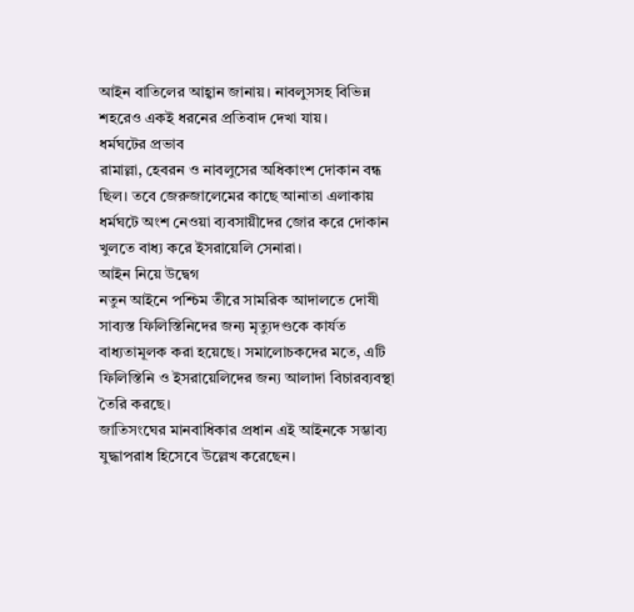আইন বাতিলের আহ্বান জানায়। নাবলুসসহ বিভিন্ন শহরেও একই ধরনের প্রতিবাদ দেখা যায়।
ধর্মঘটের প্রভাব
রামাল্লা, হেবরন ও নাবলুসের অধিকাংশ দোকান বন্ধ ছিল। তবে জেরুজালেমের কাছে আনাতা এলাকায় ধর্মঘটে অংশ নেওয়া ব্যবসায়ীদের জোর করে দোকান খুলতে বাধ্য করে ইসরায়েলি সেনারা।
আইন নিয়ে উদ্বেগ
নতুন আইনে পশ্চিম তীরে সামরিক আদালতে দোষী সাব্যস্ত ফিলিস্তিনিদের জন্য মৃত্যুদণ্ডকে কার্যত বাধ্যতামূলক করা হয়েছে। সমালোচকদের মতে, এটি ফিলিস্তিনি ও ইসরায়েলিদের জন্য আলাদা বিচারব্যবস্থা তৈরি করছে।
জাতিসংঘের মানবাধিকার প্রধান এই আইনকে সম্ভাব্য যুদ্ধাপরাধ হিসেবে উল্লেখ করেছেন।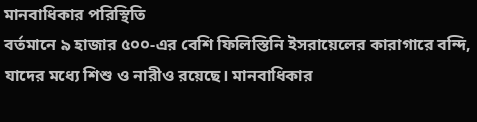মানবাধিকার পরিস্থিতি
বর্তমানে ৯ হাজার ৫০০-এর বেশি ফিলিস্তিনি ইসরায়েলের কারাগারে বন্দি, যাদের মধ্যে শিশু ও নারীও রয়েছে। মানবাধিকার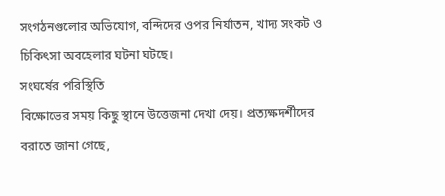সংগঠনগুলোর অভিযোগ, বন্দিদের ওপর নির্যাতন, খাদ্য সংকট ও চিকিৎসা অবহেলার ঘটনা ঘটছে।
সংঘর্ষের পরিস্থিতি
বিক্ষোভের সময় কিছু স্থানে উত্তেজনা দেখা দেয়। প্রত্যক্ষদর্শীদের বরাতে জানা গেছে,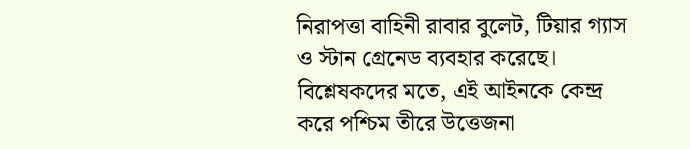নিরাপত্তা বাহিনী রাবার বুলেট, টিয়ার গ্যাস ও স্টান গ্রেনেড ব্যবহার করেছে।
বিশ্লেষকদের মতে, এই আইনকে কেন্দ্র করে পশ্চিম তীরে উত্তেজনা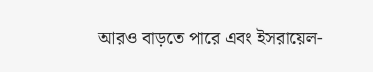আরও বাড়তে পারে এবং ইসরায়েল-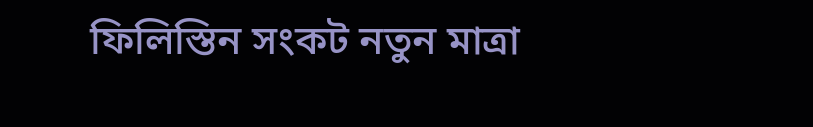ফিলিস্তিন সংকট নতুন মাত্রা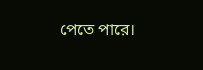পেতে পারে।